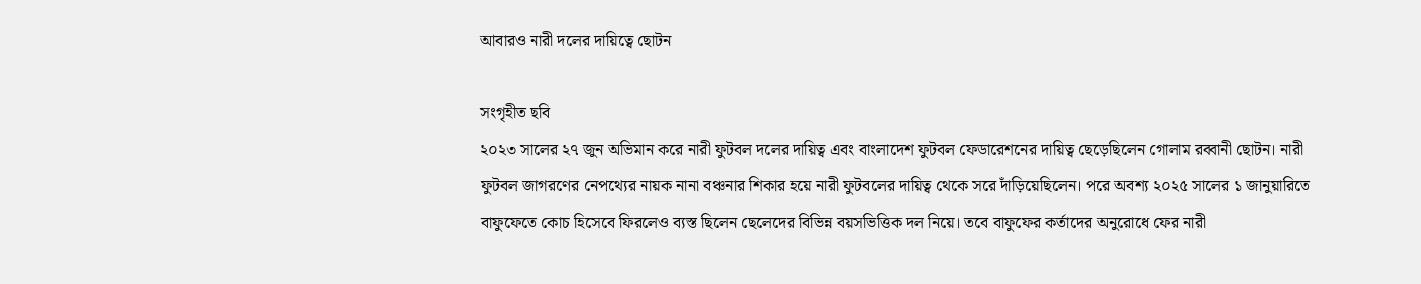আবারও নারী দলের দায়িত্বে ছোটন

সংগৃহীত ছবি
২০২৩ সালের ২৭ জুন অভিমান করে নারী ফুটবল দলের দায়িত্ব এবং বাংলাদেশ ফুটবল ফেডারেশনের দায়িত্ব ছেড়েছিলেন গোলাম রব্বানী ছোটন। নারী ফুটবল জাগরণের নেপথ্যের নায়ক নানা বঞ্চনার শিকার হয়ে নারী ফুটবলের দায়িত্ব থেকে সরে দাঁড়িয়েছিলেন। পরে অবশ্য ২০২৫ সালের ১ জানুয়ারিতে বাফুফেতে কোচ হিসেবে ফিরলেও ব্যস্ত ছিলেন ছেলেদের বিভিন্ন বয়সভিত্তিক দল নিয়ে। তবে বাফুফের কর্তাদের অনুরোধে ফের নারী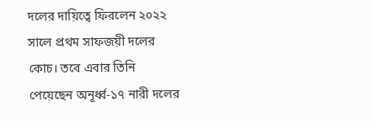দলের দায়িত্বে ফিরলেন ২০২২ সালে প্রথম সাফজয়ী দলের কোচ। তবে এবার তিনি পেয়েছেন অনূর্ধ্ব-১৭ নারী দলের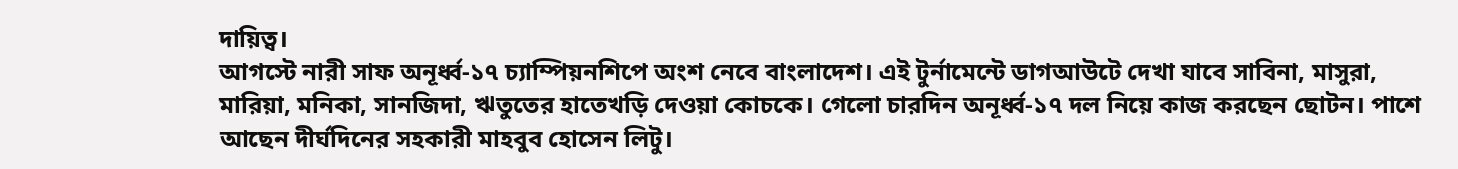দায়িত্ব।
আগস্টে নারী সাফ অনূর্ধ্ব-১৭ চ্যাম্পিয়নশিপে অংশ নেবে বাংলাদেশ। এই টুর্নামেন্টে ডাগআউটে দেখা যাবে সাবিনা, মাসুরা, মারিয়া, মনিকা, সানজিদা, ঋতুতের হাতেখড়ি দেওয়া কোচকে। গেলো চারদিন অনূর্ধ্ব-১৭ দল নিয়ে কাজ করছেন ছোটন। পাশে আছেন দীর্ঘদিনের সহকারী মাহবুব হোসেন লিটু।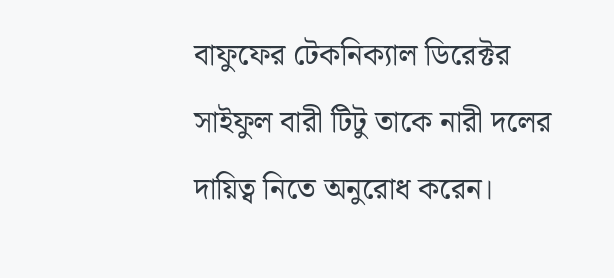বাফুফের টেকনিক্যাল ডিরেক্টর সাইফুল বারী টিটু তাকে নারী দলের দায়িত্ব নিতে অনুরোধ করেন।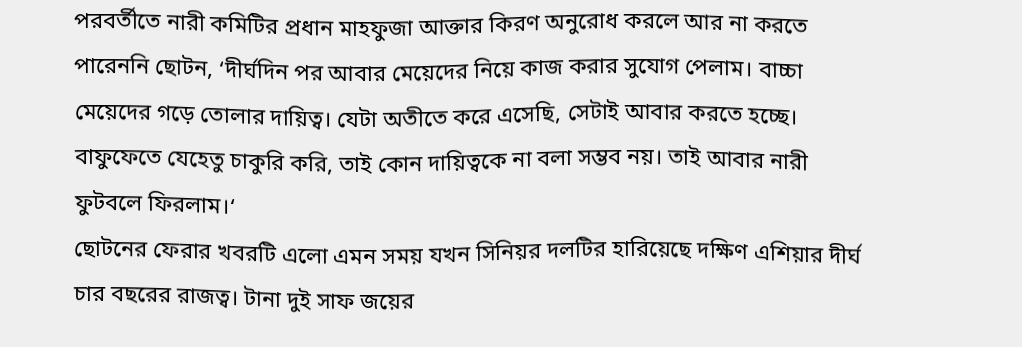পরবর্তীতে নারী কমিটির প্রধান মাহফুজা আক্তার কিরণ অনুরোধ করলে আর না করতে পারেননি ছোটন, ‘দীর্ঘদিন পর আবার মেয়েদের নিয়ে কাজ করার সুযোগ পেলাম। বাচ্চা মেয়েদের গড়ে তোলার দায়িত্ব। যেটা অতীতে করে এসেছি, সেটাই আবার করতে হচ্ছে। বাফুফেতে যেহেতু চাকুরি করি, তাই কোন দায়িত্বকে না বলা সম্ভব নয়। তাই আবার নারী ফুটবলে ফিরলাম।‘
ছোটনের ফেরার খবরটি এলো এমন সময় যখন সিনিয়র দলটির হারিয়েছে দক্ষিণ এশিয়ার দীর্ঘ চার বছরের রাজত্ব। টানা দুই সাফ জয়ের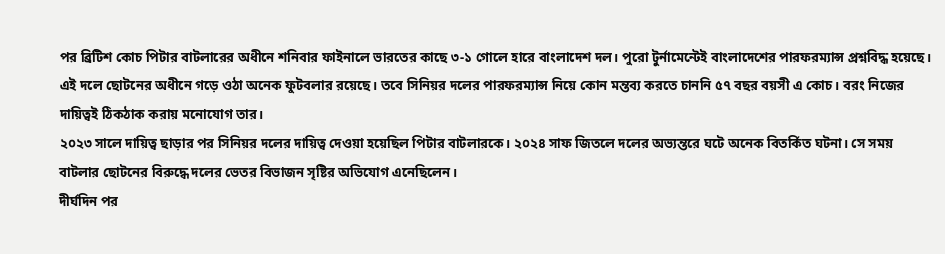পর ব্রিটিশ কোচ পিটার বাটলারের অধীনে শনিবার ফাইনালে ভারতের কাছে ৩-১ গোলে হারে বাংলাদেশ দল। পুরো টুর্নামেন্টেই বাংলাদেশের পারফরম্যান্স প্রশ্নবিদ্ধ হয়েছে। এই দলে ছোটনের অধীনে গড়ে ওঠা অনেক ফুটবলার রয়েছে। তবে সিনিয়র দলের পারফরম্যান্স নিয়ে কোন মন্তব্য করতে চাননি ৫৭ বছর বয়সী এ কোচ। বরং নিজের দায়িত্বই ঠিকঠাক করায় মনোযোগ তার।
২০২৩ সালে দায়িত্ব ছাড়ার পর সিনিয়র দলের দায়িত্ব দেওয়া হয়েছিল পিটার বাটলারকে। ২০২৪ সাফ জিতলে দলের অভ্যন্তরে ঘটে অনেক বিতর্কিত ঘটনা। সে সময় বাটলার ছোটনের বিরুদ্ধে দলের ভেতর বিভাজন সৃষ্টির অভিযোগ এনেছিলেন।
দীর্ঘদিন পর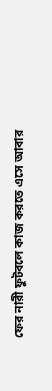ফের নারী ফুটবলে কাজ করতে এসে আবার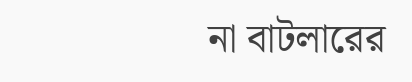না বাটলারের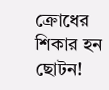ক্রোধের শিকার হন ছোটন!